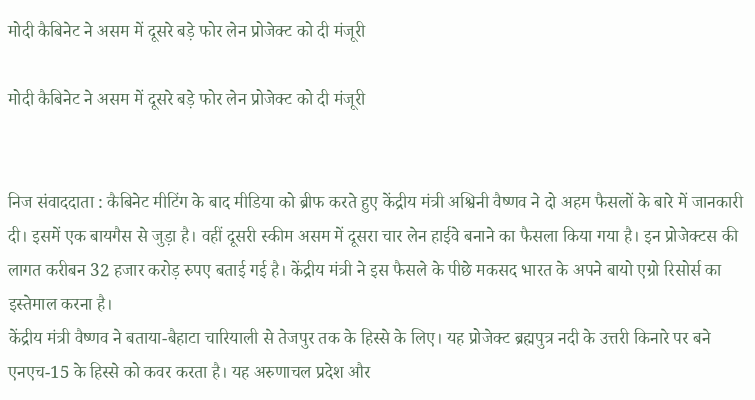मोदी कैबिनेट ने असम में दूसरे बड़े फोर लेन प्रोजेक्ट को दी मंजूरी

मोदी कैबिनेट ने असम में दूसरे बड़े फोर लेन प्रोजेक्ट को दी मंजूरी


निज संवाददाता : कैबिनेट मीटिंग के बाद मीडिया को ब्रीफ करते हुए केंद्रीय मंत्री अश्विनी वैष्णव ने दो अहम फैसलों के बारे में जानकारी दी। इसमें एक बायगैस से जुड़ा है। वहीं दूसरी स्कीम असम में दूसरा चार लेन हाईवे बनाने का फैसला किया गया है। इन प्रोजेक्टस की लागत करीबन 32 हजार करोड़ रुपए बताई गई है। केंद्रीय मंत्री ने इस फैसले के पीछे मकसद भारत के अपने बायो एग्रो रिसोर्स का इस्तेमाल करना है।
केंद्रीय मंत्री वैष्णव ने बताया-बैहाटा चारियाली से तेजपुर तक के हिस्से के लिए। यह प्रोजेक्ट ब्रह्मपुत्र नदी के उत्तरी किनारे पर बने एनएच-15 के हिस्से को कवर करता है। यह अरुणाचल प्रदेश और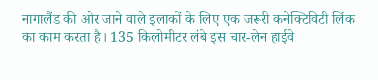नागालैंड की ओर जाने वाले इलाकों के लिए एक जरूरी कनेक्टिविटी लिंक का काम करता है। 135 किलोमीटर लंबे इस चार-लेन हाईवे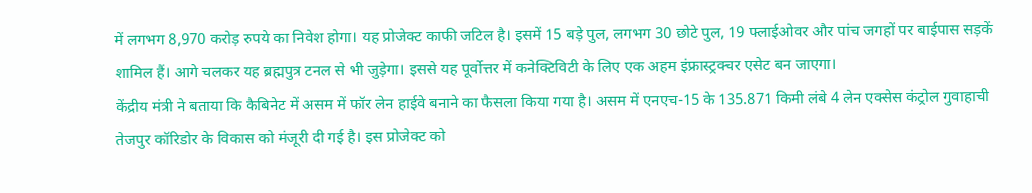में लगभग 8,970 करोड़ रुपये का निवेश होगा। यह प्रोजेक्ट काफी जटिल है। इसमें 15 बड़े पुल, लगभग 30 छोटे पुल, 19 फ्लाईओवर और पांच जगहों पर बाईपास सड़कें शामिल हैं। आगे चलकर यह ब्रह्मपुत्र टनल से भी जुड़ेगा। इससे यह पूर्वोत्तर में कनेक्टिविटी के लिए एक अहम इंफ्रास्ट्रक्चर एसेट बन जाएगा।
केंद्रीय मंत्री ने बताया कि कैबिनेट में असम में फॉर लेन हाईवे बनाने का फैसला किया गया है। असम में एनएच-15 के 135.871 किमी लंबे 4 लेन एक्सेस कंट्रोल गुवाहाची तेजपुर कॉरिडोर के विकास को मंजूरी दी गई है। इस प्रोजेक्ट को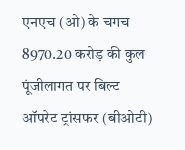एनएच (ओ) के चगच 8970.20 करोड़ की कुल पूंजीलागत पर बिल्ट ऑपरेट ट्रांसफर (बीओटी)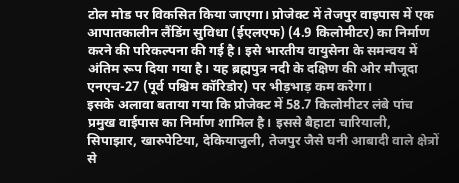टोल मोड पर विकसित किया जाएगा। प्रोजेक्ट में तेजपुर वाइपास में एक आपातकालीन लैंडिंग सुविधा (ईएलएफ) (4.9 किलोमीटर) का निर्माण करने की परिकल्पना की गई है। इसे भारतीय वायुसेना के समन्वय में अंतिम रूप दिया गया है। यह ब्रह्मपुत्र नदी के दक्षिण की ओर मौजूदा एनएच-27 (पूर्व पश्चिम कॉरिडोर) पर भीड़भाड़ कम करेगा।
इसके अलावा बताया गया कि प्रोजेक्ट में 58.7 किलोमीटर लंबे पांच प्रमुख वाईपास का निर्माण शामिल है। इससे बैहाटा चारियाली, सिपाझार, खारुपेटिया, देकियाजुली, तेजपुर जैसे घनी आबादी वाले क्षेत्रों से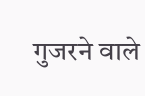गुजरने वाले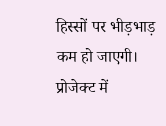हिस्सों पर भीड़भाड़ कम हो जाएगी।
प्रोजेक्ट में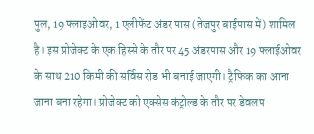पुल, 19 फ्लाइओवर, 1 एलीफेंट अंडर पास (तेजपुर बाईपास में) शामिल है। इस प्रोजेक्ट के एक हिस्से के तौर पर 45 अंडरपास और 19 फ्लाईओवर के साथ 210 किमी की सर्विस रोड भी बनाई जाएगी। ट्रैफिक का आना जाना बना रहेगा। प्रोजेक्ट को एक्सेस कंट्रोल्ड के तौर पर डेवलप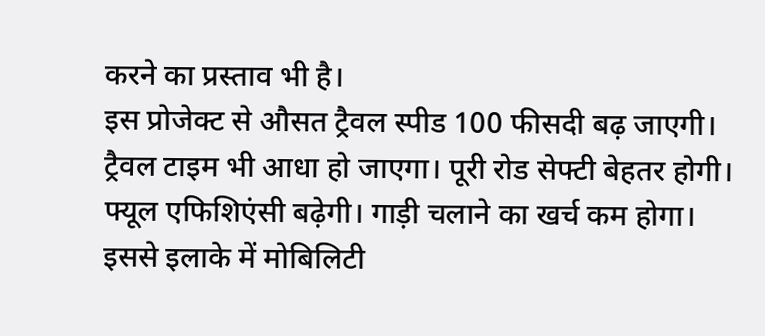करने का प्रस्ताव भी है।
इस प्रोजेक्ट से औसत ट्रैवल स्पीड 100 फीसदी बढ़ जाएगी। ट्रैवल टाइम भी आधा हो जाएगा। पूरी रोड सेफ्टी बेहतर होगी। फ्यूल एफिशिएंसी बढ़ेगी। गाड़ी चलाने का खर्च कम होगा। इससे इलाके में मोबिलिटी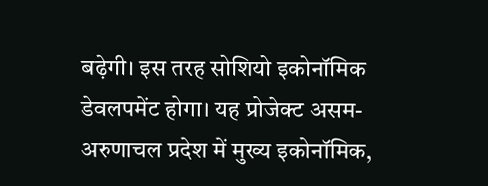बढ़ेगी। इस तरह सोशियो इकोनॉमिक डेवलपमेंट होगा। यह प्रोजेक्ट असम-अरुणाचल प्रदेश में मुख्य इकोनॉमिक,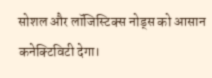सोशल और लॉजिस्टिक्स नोड्स को आसान कनेक्टिविटी देगा।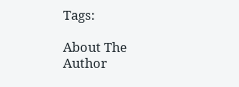Tags:

About The Author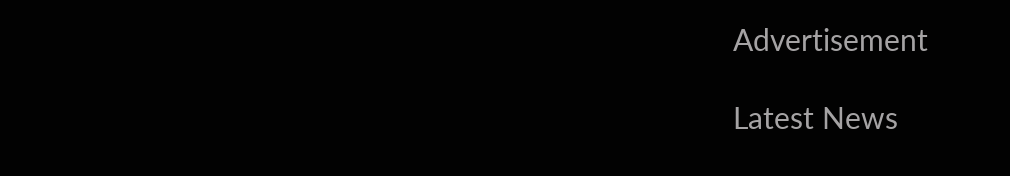Advertisement

Latest News